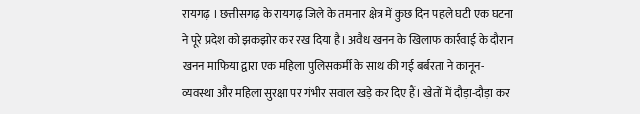रायगढ़ । छत्तीसगढ़ के रायगढ़ जिले के तमनार क्षेत्र में कुछ दिन पहले घटी एक घटना ने पूरे प्रदेश को झकझोर कर रख दिया है। अवैध खनन के खिलाफ कार्रवाई के दौरान खनन माफिया द्वारा एक महिला पुलिसकर्मी के साथ की गई बर्बरता ने कानून-व्यवस्था और महिला सुरक्षा पर गंभीर सवाल खड़े कर दिए हैं। खेतों में दौड़ा-दौड़ा कर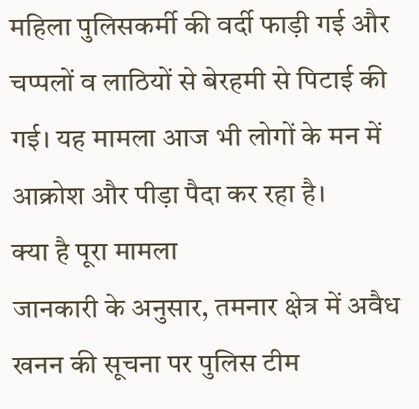महिला पुलिसकर्मी की वर्दी फाड़ी गई और चप्पलों व लाठियों से बेरहमी से पिटाई की गई। यह मामला आज भी लोगों के मन में आक्रोश और पीड़ा पैदा कर रहा है।
क्या है पूरा मामला
जानकारी के अनुसार, तमनार क्षेत्र में अवैध खनन की सूचना पर पुलिस टीम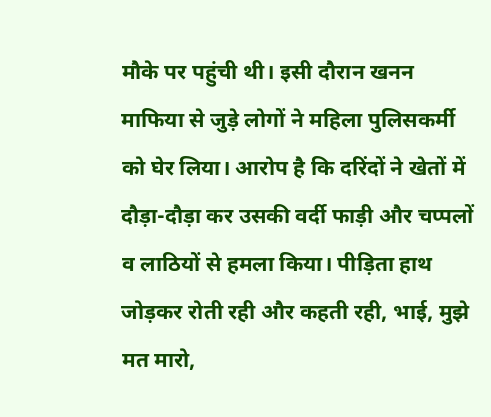मौके पर पहुंची थी। इसी दौरान खनन माफिया से जुड़े लोगों ने महिला पुलिसकर्मी को घेर लिया। आरोप है कि दरिंदों ने खेतों में दौड़ा-दौड़ा कर उसकी वर्दी फाड़ी और चप्पलों व लाठियों से हमला किया। पीड़िता हाथ जोड़कर रोती रही और कहती रही, भाई, मुझे मत मारो,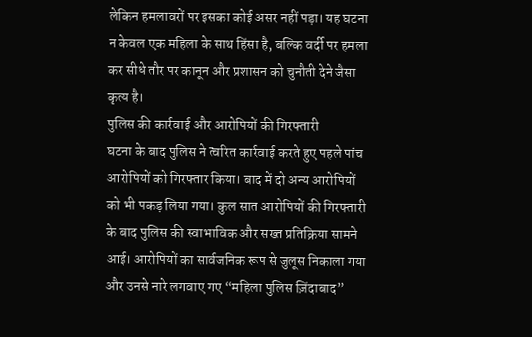लेकिन हमलावरों पर इसका कोई असर नहीं पड़ा। यह घटना न केवल एक महिला के साथ हिंसा है, बल्कि वर्दी पर हमला कर सीधे तौर पर कानून और प्रशासन को चुनौती देने जैसा कृत्य है।
पुलिस की कार्रवाई और आरोपियों की गिरफ्तारी
घटना के बाद पुलिस ने त्वरित कार्रवाई करते हुए पहले पांच आरोपियों को गिरफ्तार किया। बाद में दो अन्य आरोपियों को भी पकड़ लिया गया। कुल सात आरोपियों की गिरफ्तारी के बाद पुलिस की स्वाभाविक और सख्त प्रतिक्रिया सामने आई। आरोपियों का सार्वजनिक रूप से जुलूस निकाला गया और उनसे नारे लगवाए गए “महिला पुलिस ज़िंदाबाद”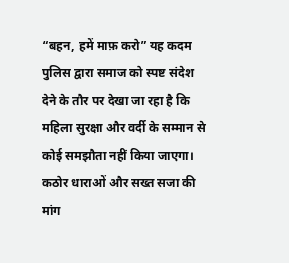“बहन, हमें माफ़ करो” यह कदम पुलिस द्वारा समाज को स्पष्ट संदेश देने के तौर पर देखा जा रहा है कि महिला सुरक्षा और वर्दी के सम्मान से कोई समझौता नहीं किया जाएगा।
कठोर धाराओं और सख्त सजा की मांग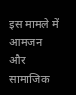इस मामले में आमजन और सामाजिक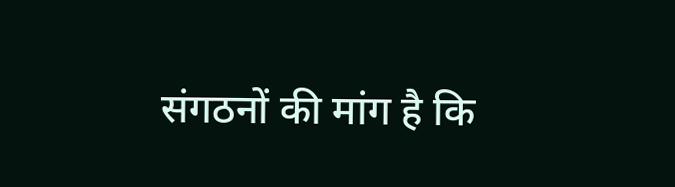संगठनों की मांग है कि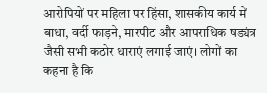आरोपियों पर महिला पर हिंसा, शासकीय कार्य में बाधा, वर्दी फाड़ने, मारपीट और आपराधिक षड्यंत्र जैसी सभी कठोर धाराएं लगाई जाएं। लोगों का कहना है कि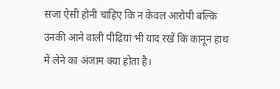सजा ऐसी होनी चाहिए कि न केवल आरोपी बल्कि उनकी आने वाली पीढ़ियां भी याद रखें कि कानून हाथ में लेने का अंजाम क्या होता है।